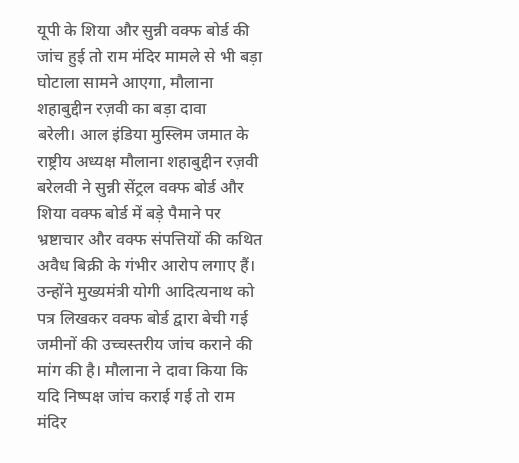यूपी के शिया और सुन्नी वक्फ बोर्ड की जांच हुई तो राम मंदिर मामले से भी बड़ा घोटाला सामने आएगा, मौलाना शहाबुद्दीन रज़वी का बड़ा दावा
बरेली। आल इंडिया मुस्लिम जमात के राष्ट्रीय अध्यक्ष मौलाना शहाबुद्दीन रज़वी बरेलवी ने सुन्नी सेंट्रल वक्फ बोर्ड और शिया वक्फ बोर्ड में बड़े पैमाने पर भ्रष्टाचार और वक्फ संपत्तियों की कथित अवैध बिक्री के गंभीर आरोप लगाए हैं। उन्होंने मुख्यमंत्री योगी आदित्यनाथ को पत्र लिखकर वक्फ बोर्ड द्वारा बेची गई जमीनों की उच्चस्तरीय जांच कराने की मांग की है। मौलाना ने दावा किया कि यदि निष्पक्ष जांच कराई गई तो राम मंदिर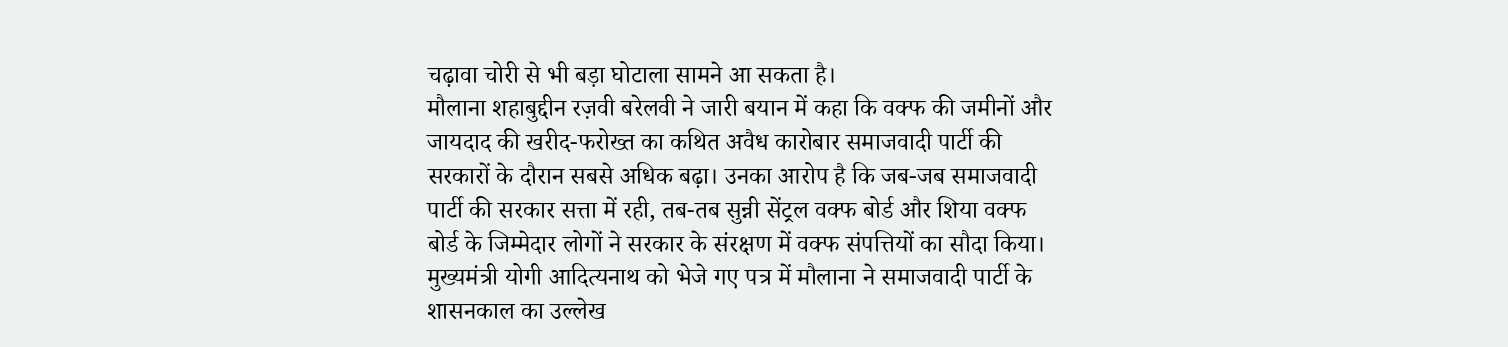चढ़ावा चोरी से भी बड़ा घोटाला सामने आ सकता है।
मौलाना शहाबुद्दीन रज़वी बरेलवी ने जारी बयान में कहा कि वक्फ की जमीनों और जायदाद की खरीद-फरोख्त का कथित अवैध कारोबार समाजवादी पार्टी की सरकारों के दौरान सबसे अधिक बढ़ा। उनका आरोप है कि जब-जब समाजवादी पार्टी की सरकार सत्ता में रही, तब-तब सुन्नी सेंट्रल वक्फ बोर्ड और शिया वक्फ बोर्ड के जिम्मेदार लोगों ने सरकार के संरक्षण में वक्फ संपत्तियों का सौदा किया।
मुख्यमंत्री योगी आदित्यनाथ को भेजे गए पत्र में मौलाना ने समाजवादी पार्टी के शासनकाल का उल्लेख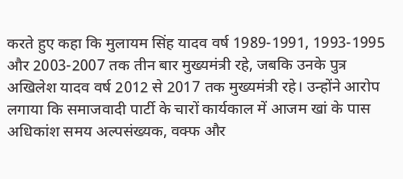करते हुए कहा कि मुलायम सिंह यादव वर्ष 1989-1991, 1993-1995 और 2003-2007 तक तीन बार मुख्यमंत्री रहे, जबकि उनके पुत्र अखिलेश यादव वर्ष 2012 से 2017 तक मुख्यमंत्री रहे। उन्होंने आरोप लगाया कि समाजवादी पार्टी के चारों कार्यकाल में आजम खां के पास अधिकांश समय अल्पसंख्यक, वक्फ और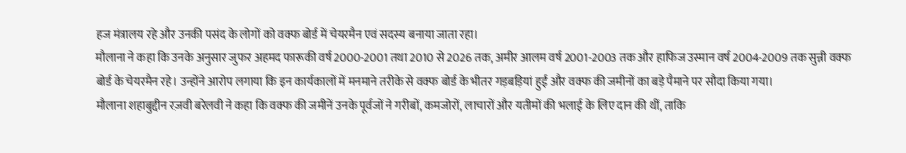हज मंत्रालय रहे और उनकी पसंद के लोगों को वक्फ बोर्ड में चेयरमैन एवं सदस्य बनाया जाता रहा।
मौलाना ने कहा कि उनके अनुसार जुफर अहमद फारूकी वर्ष 2000-2001 तथा 2010 से 2026 तक, अमीर आलम वर्ष 2001-2003 तक और हाफिज उस्मान वर्ष 2004-2009 तक सुन्नी वक्फ बोर्ड के चेयरमैन रहे। उन्होंने आरोप लगाया कि इन कार्यकालों में मनमाने तरीके से वक्फ बोर्ड के भीतर गड़बड़ियां हुईं और वक्फ की जमीनों का बड़े पैमाने पर सौदा किया गया।
मौलाना शहाबुद्दीन रज़वी बरेलवी ने कहा कि वक्फ की जमीनें उनके पूर्वजों ने गरीबों, कमजोरों, लाचारों और यतीमों की भलाई के लिए दान की थीं, ताकि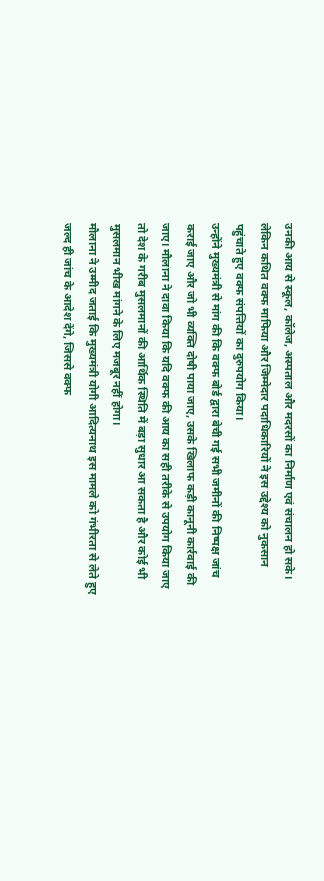उनकी आय से स्कूल, कॉलेज, अस्पताल और मदरसों का निर्माण एवं संचालन हो सके। लेकिन कथित वक्फ माफिया और जिम्मेदार पदाधिकारियों ने इस उद्देश्य को नुकसान पहुंचाते हुए वक्फ संपत्तियों का दुरुपयोग किया।
उन्होंने मुख्यमंत्री से मांग की कि वक्फ बोर्ड द्वारा बेची गई सभी जमीनों की निष्पक्ष जांच कराई जाए और जो भी व्यक्ति दोषी पाया जाए, उसके खिलाफ कड़ी कानूनी कार्रवाई की जाए। मौलाना ने दावा किया कि यदि वक्फ की आय का सही तरीके से उपयोग किया जाए तो देश के गरीब मुसलमानों की आर्थिक स्थिति में बड़ा सुधार आ सकता है और कोई भी मुसलमान भीख मांगने के लिए मजबूर नहीं होगा।
मौलाना ने उम्मीद जताई कि मुख्यमंत्री योगी आदित्यनाथ इस मामले को गंभीरता से लेते हुए जल्द ही जांच के आदेश देंगे, जिससे वक्फ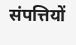संपत्तियों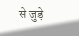से जुड़े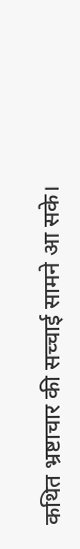कथित भ्रष्टाचार की सच्चाई सामने आ सके।